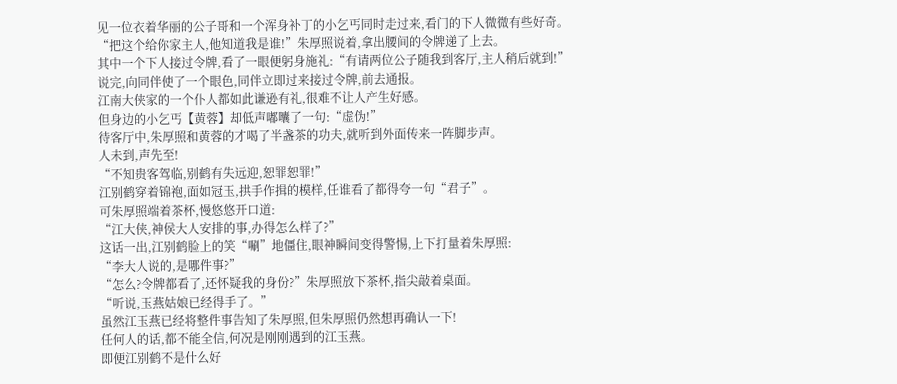见一位衣着华丽的公子哥和一个浑身补丁的小乞丐同时走过来,看门的下人微微有些好奇。
“把这个给你家主人,他知道我是谁!”朱厚照说着,拿出腰间的令牌递了上去。
其中一个下人接过令牌,看了一眼便躬身施礼:“有请两位公子随我到客厅,主人稍后就到!”
说完,向同伴使了一个眼色,同伴立即过来接过令牌,前去通报。
江南大侠家的一个仆人都如此谦逊有礼,很难不让人产生好感。
但身边的小乞丐【黄蓉】却低声嘟囔了一句:“虚伪!”
待客厅中,朱厚照和黄蓉的才喝了半盏茶的功夫,就听到外面传来一阵脚步声。
人未到,声先至!
“不知贵客驾临,别鹤有失远迎,恕罪恕罪!”
江别鹤穿着锦袍,面如冠玉,拱手作揖的模样,任谁看了都得夸一句“君子”。
可朱厚照端着茶杯,慢悠悠开口道:
“江大侠,神侯大人安排的事,办得怎么样了?”
这话一出,江别鹤脸上的笑“唰”地僵住,眼神瞬间变得警惕,上下打量着朱厚照:
“李大人说的,是哪件事?”
“怎么?令牌都看了,还怀疑我的身份?”朱厚照放下茶杯,指尖敲着桌面。
“听说,玉燕姑娘已经得手了。”
虽然江玉燕已经将整件事告知了朱厚照,但朱厚照仍然想再确认一下!
任何人的话,都不能全信,何况是刚刚遇到的江玉燕。
即便江别鹤不是什么好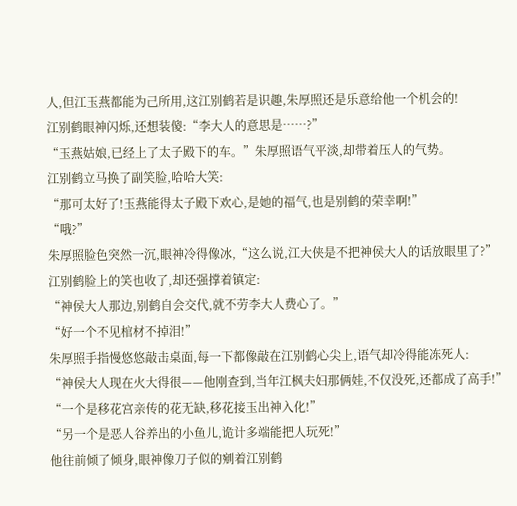人,但江玉燕都能为己所用,这江别鹤若是识趣,朱厚照还是乐意给他一个机会的!
江别鹤眼神闪烁,还想装傻:“李大人的意思是……?”
“玉燕姑娘,已经上了太子殿下的车。”朱厚照语气平淡,却带着压人的气势。
江别鹤立马换了副笑脸,哈哈大笑:
“那可太好了!玉燕能得太子殿下欢心,是她的福气,也是别鹤的荣幸啊!”
“哦?”
朱厚照脸色突然一沉,眼神冷得像冰,“这么说,江大侠是不把神侯大人的话放眼里了?”
江别鹤脸上的笑也收了,却还强撑着镇定:
“神侯大人那边,别鹤自会交代,就不劳李大人费心了。”
“好一个不见棺材不掉泪!”
朱厚照手指慢悠悠敲击桌面,每一下都像敲在江别鹤心尖上,语气却冷得能冻死人:
“神侯大人现在火大得很——他刚查到,当年江枫夫妇那俩娃,不仅没死,还都成了高手!”
“一个是移花宫亲传的花无缺,移花接玉出神入化!”
“另一个是恶人谷养出的小鱼儿,诡计多端能把人玩死!”
他往前倾了倾身,眼神像刀子似的剜着江别鹤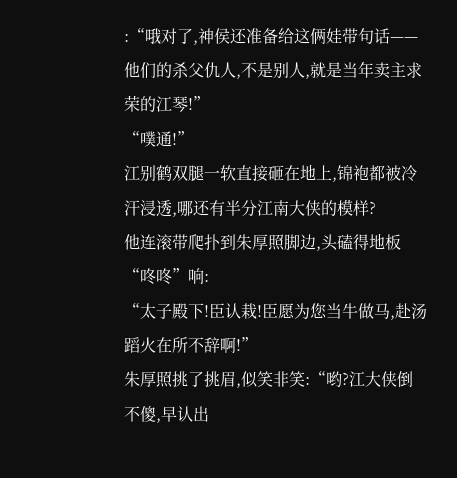:“哦对了,神侯还准备给这俩娃带句话——他们的杀父仇人,不是别人,就是当年卖主求荣的江琴!”
“噗通!”
江别鹤双腿一软直接砸在地上,锦袍都被冷汗浸透,哪还有半分江南大侠的模样?
他连滚带爬扑到朱厚照脚边,头磕得地板“咚咚”响:
“太子殿下!臣认栽!臣愿为您当牛做马,赴汤蹈火在所不辞啊!”
朱厚照挑了挑眉,似笑非笑:“哟?江大侠倒不傻,早认出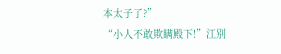本太子了?”
“小人不敢欺瞒殿下!”江别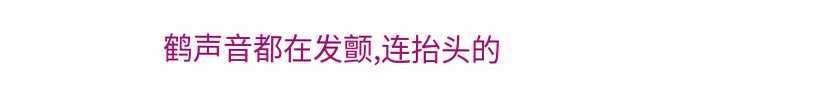鹤声音都在发颤,连抬头的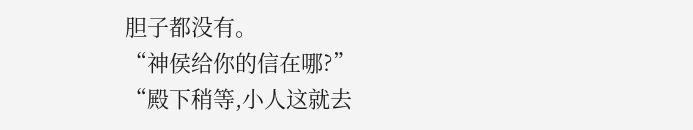胆子都没有。
“神侯给你的信在哪?”
“殿下稍等,小人这就去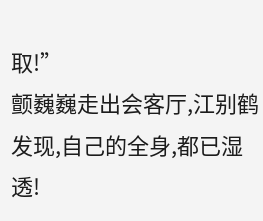取!”
颤巍巍走出会客厅,江别鹤发现,自己的全身,都已湿透!